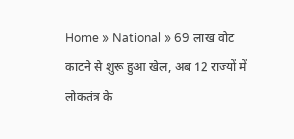Home » National » 69 लाख वोट काटने से शुरू हुआ खेल, अब 12 राज्यों में लोकतंत्र के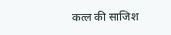कत्ल की साजिश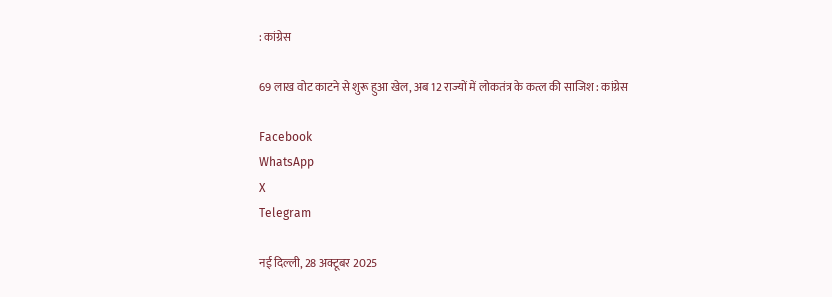: कांग्रेस

69 लाख वोट काटने से शुरू हुआ खेल, अब 12 राज्यों में लोकतंत्र के कत्ल की साजिश : कांग्रेस

Facebook
WhatsApp
X
Telegram

नई दिल्ली, 28 अक्टूबर 2025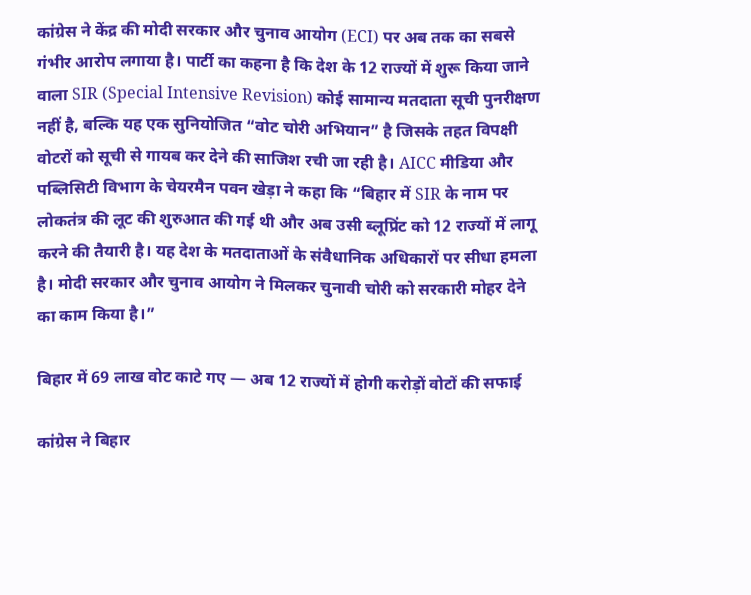कांग्रेस ने केंद्र की मोदी सरकार और चुनाव आयोग (ECI) पर अब तक का सबसे गंभीर आरोप लगाया है। पार्टी का कहना है कि देश के 12 राज्यों में शुरू किया जाने वाला SIR (Special Intensive Revision) कोई सामान्य मतदाता सूची पुनरीक्षण नहीं है, बल्कि यह एक सुनियोजित “वोट चोरी अभियान” है जिसके तहत विपक्षी वोटरों को सूची से गायब कर देने की साजिश रची जा रही है। AICC मीडिया और पब्लिसिटी विभाग के चेयरमैन पवन खेड़ा ने कहा कि “बिहार में SIR के नाम पर लोकतंत्र की लूट की शुरुआत की गई थी और अब उसी ब्लूप्रिंट को 12 राज्यों में लागू करने की तैयारी है। यह देश के मतदाताओं के संवैधानिक अधिकारों पर सीधा हमला है। मोदी सरकार और चुनाव आयोग ने मिलकर चुनावी चोरी को सरकारी मोहर देने का काम किया है।”

बिहार में 69 लाख वोट काटे गए — अब 12 राज्यों में होगी करोड़ों वोटों की सफाई

कांग्रेस ने बिहार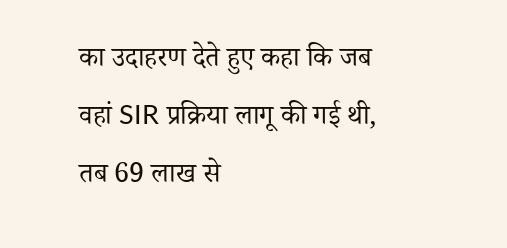का उदाहरण देते हुए कहा कि जब वहां SIR प्रक्रिया लागू की गई थी, तब 69 लाख से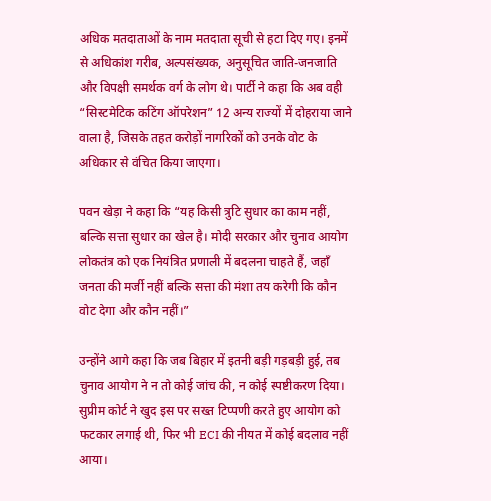अधिक मतदाताओं के नाम मतदाता सूची से हटा दिए गए। इनमें से अधिकांश गरीब, अल्पसंख्यक, अनुसूचित जाति-जनजाति और विपक्षी समर्थक वर्ग के लोग थे। पार्टी ने कहा कि अब वही “सिस्टमेटिक कटिंग ऑपरेशन” 12 अन्य राज्यों में दोहराया जाने वाला है, जिसके तहत करोड़ों नागरिकों को उनके वोट के अधिकार से वंचित किया जाएगा।

पवन खेड़ा ने कहा कि “यह किसी त्रुटि सुधार का काम नहीं, बल्कि सत्ता सुधार का खेल है। मोदी सरकार और चुनाव आयोग लोकतंत्र को एक नियंत्रित प्रणाली में बदलना चाहते हैं, जहाँ जनता की मर्जी नहीं बल्कि सत्ता की मंशा तय करेगी कि कौन वोट देगा और कौन नहीं।”

उन्होंने आगे कहा कि जब बिहार में इतनी बड़ी गड़बड़ी हुई, तब चुनाव आयोग ने न तो कोई जांच की, न कोई स्पष्टीकरण दिया। सुप्रीम कोर्ट ने खुद इस पर सख्त टिप्पणी करते हुए आयोग को फटकार लगाई थी, फिर भी ECI की नीयत में कोई बदलाव नहीं आया।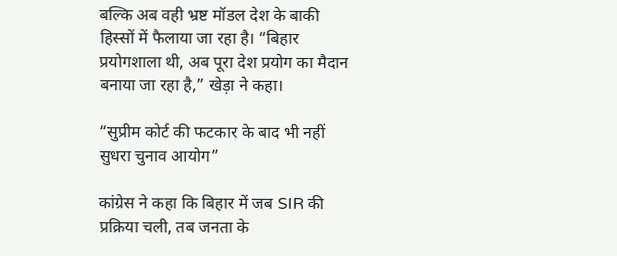बल्कि अब वही भ्रष्ट मॉडल देश के बाकी हिस्सों में फैलाया जा रहा है। “बिहार प्रयोगशाला थी, अब पूरा देश प्रयोग का मैदान बनाया जा रहा है,” खेड़ा ने कहा।

“सुप्रीम कोर्ट की फटकार के बाद भी नहीं सुधरा चुनाव आयोग”

कांग्रेस ने कहा कि बिहार में जब SIR की प्रक्रिया चली, तब जनता के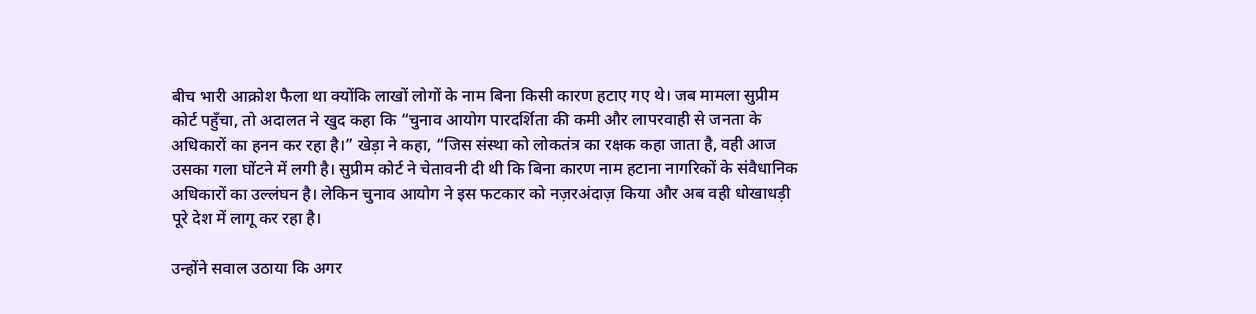बीच भारी आक्रोश फैला था क्योंकि लाखों लोगों के नाम बिना किसी कारण हटाए गए थे। जब मामला सुप्रीम कोर्ट पहुँचा, तो अदालत ने खुद कहा कि “चुनाव आयोग पारदर्शिता की कमी और लापरवाही से जनता के अधिकारों का हनन कर रहा है।” खेड़ा ने कहा, “जिस संस्था को लोकतंत्र का रक्षक कहा जाता है, वही आज उसका गला घोंटने में लगी है। सुप्रीम कोर्ट ने चेतावनी दी थी कि बिना कारण नाम हटाना नागरिकों के संवैधानिक अधिकारों का उल्लंघन है। लेकिन चुनाव आयोग ने इस फटकार को नज़रअंदाज़ किया और अब वही धोखाधड़ी पूरे देश में लागू कर रहा है।

उन्होंने सवाल उठाया कि अगर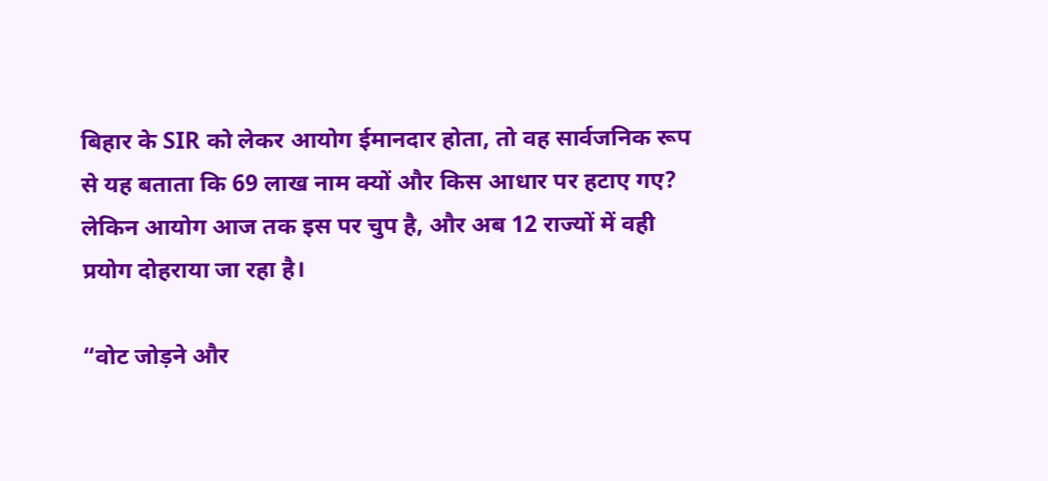बिहार के SIR को लेकर आयोग ईमानदार होता, तो वह सार्वजनिक रूप से यह बताता कि 69 लाख नाम क्यों और किस आधार पर हटाए गए? लेकिन आयोग आज तक इस पर चुप है, और अब 12 राज्यों में वही प्रयोग दोहराया जा रहा है।

“वोट जोड़ने और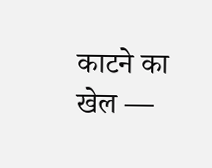काटने का खेल —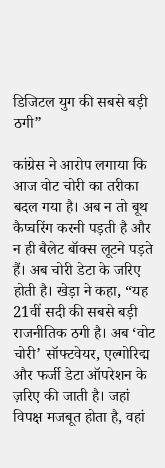डिजिटल युग की सबसे बड़ी ठगी”

कांग्रेस ने आरोप लगाया कि आज वोट चोरी का तरीका बदल गया है। अब न तो बूथ कैप्चरिंग करनी पड़ती है और न ही बैलेट बॉक्स लूटने पड़ते हैं। अब चोरी डेटा के जरिए होती है। खेड़ा ने कहा, “यह 21वीं सदी की सबसे बड़ी राजनीतिक ठगी है। अब ‘वोट चोरी’ सॉफ्टवेयर, एल्गोरिद्म और फर्जी डेटा ऑपरेशन के ज़रिए की जाती है। जहां विपक्ष मजबूत होता है, वहां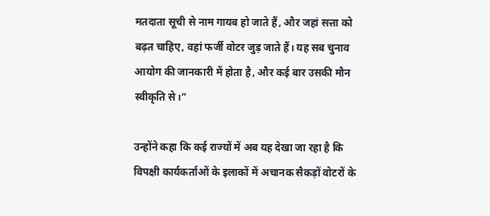मतदाता सूची से नाम गायब हो जाते हैं, और जहां सत्ता को बढ़त चाहिए, वहां फर्जी वोटर जुड़ जाते हैं। यह सब चुनाव आयोग की जानकारी में होता है, और कई बार उसकी मौन स्वीकृति से।”

उन्होंने कहा कि कई राज्यों में अब यह देखा जा रहा है कि विपक्षी कार्यकर्ताओं के इलाकों में अचानक सैकड़ों वोटरों के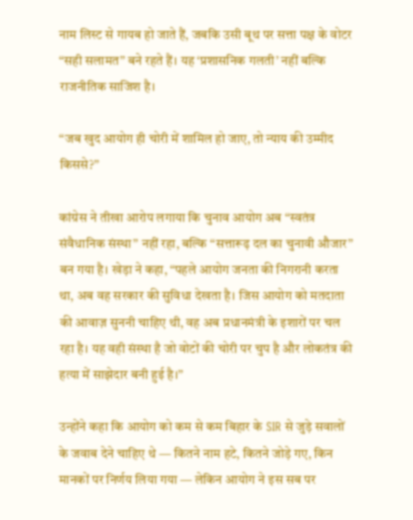नाम लिस्ट से गायब हो जाते हैं, जबकि उसी बूथ पर सत्ता पक्ष के वोटर “सही सलामत” बने रहते हैं। यह ‘प्रशासनिक गलती’ नहीं बल्कि राजनीतिक साजिश है।

“जब खुद आयोग ही चोरी में शामिल हो जाए, तो न्याय की उम्मीद किससे?”

कांग्रेस ने तीखा आरोप लगाया कि चुनाव आयोग अब “स्वतंत्र संवैधानिक संस्था” नहीं रहा, बल्कि “सत्तारूढ़ दल का चुनावी औजार” बन गया है। खेड़ा ने कहा, “पहले आयोग जनता की निगरानी करता था, अब वह सरकार की सुविधा देखता है। जिस आयोग को मतदाता की आवाज़ सुननी चाहिए थी, वह अब प्रधानमंत्री के इशारों पर चल रहा है। यह वही संस्था है जो वोटों की चोरी पर चुप है और लोकतंत्र की हत्या में साझेदार बनी हुई है।”

उन्होंने कहा कि आयोग को कम से कम बिहार के SIR से जुड़े सवालों के जवाब देने चाहिए थे — कितने नाम हटे, कितने जोड़े गए, किन मानकों पर निर्णय लिया गया — लेकिन आयोग ने इस सब पर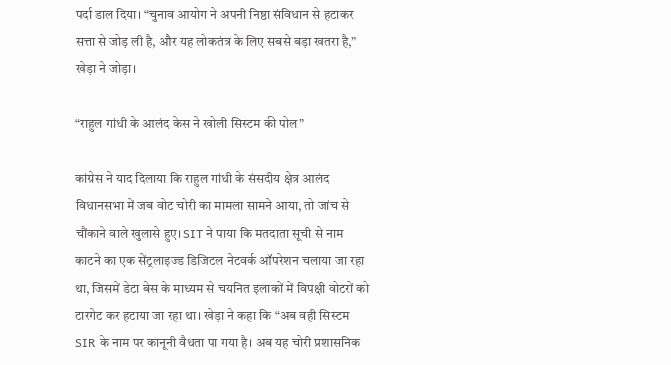पर्दा डाल दिया। “चुनाव आयोग ने अपनी निष्ठा संविधान से हटाकर सत्ता से जोड़ ली है, और यह लोकतंत्र के लिए सबसे बड़ा खतरा है,” खेड़ा ने जोड़ा।

“राहुल गांधी के आलंद केस ने खोली सिस्टम की पोल”

कांग्रेस ने याद दिलाया कि राहुल गांधी के संसदीय क्षेत्र आलंद विधानसभा में जब वोट चोरी का मामला सामने आया, तो जांच से चौंकाने वाले खुलासे हुए। SIT ने पाया कि मतदाता सूची से नाम काटने का एक सेंट्रलाइज्ड डिजिटल नेटवर्क ऑपरेशन चलाया जा रहा था, जिसमें डेटा बेस के माध्यम से चयनित इलाकों में विपक्षी वोटरों को टारगेट कर हटाया जा रहा था। खेड़ा ने कहा कि “अब वही सिस्टम SIR के नाम पर कानूनी वैधता पा गया है। अब यह चोरी प्रशासनिक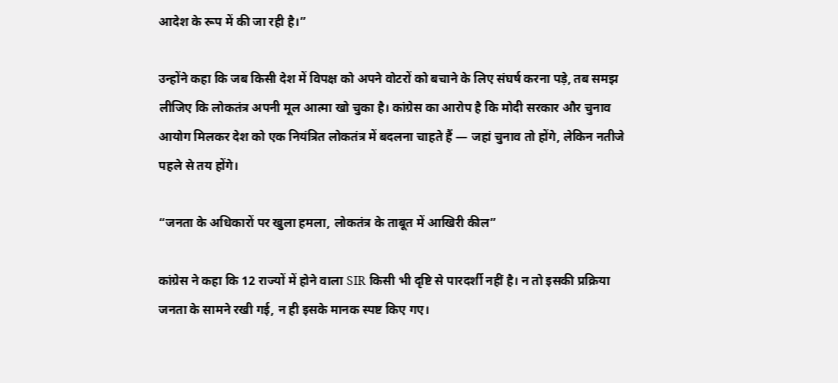आदेश के रूप में की जा रही है।”

उन्होंने कहा कि जब किसी देश में विपक्ष को अपने वोटरों को बचाने के लिए संघर्ष करना पड़े, तब समझ लीजिए कि लोकतंत्र अपनी मूल आत्मा खो चुका है। कांग्रेस का आरोप है कि मोदी सरकार और चुनाव आयोग मिलकर देश को एक नियंत्रित लोकतंत्र में बदलना चाहते हैं — जहां चुनाव तो होंगे, लेकिन नतीजे पहले से तय होंगे।

“जनता के अधिकारों पर खुला हमला, लोकतंत्र के ताबूत में आखिरी कील”

कांग्रेस ने कहा कि 12 राज्यों में होने वाला SIR किसी भी दृष्टि से पारदर्शी नहीं है। न तो इसकी प्रक्रिया जनता के सामने रखी गई, न ही इसके मानक स्पष्ट किए गए।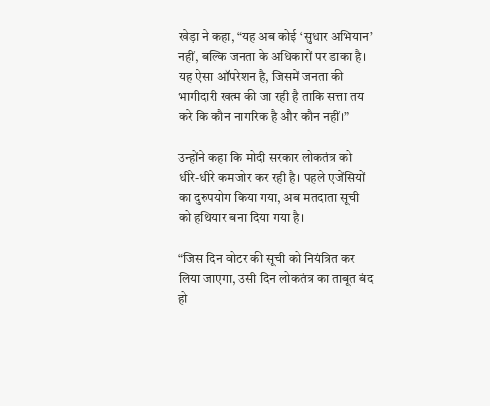खेड़ा ने कहा, “यह अब कोई ‘सुधार अभियान’ नहीं, बल्कि जनता के अधिकारों पर डाका है। यह ऐसा ऑपरेशन है, जिसमें जनता की भागीदारी खत्म की जा रही है ताकि सत्ता तय करे कि कौन नागरिक है और कौन नहीं।”

उन्होंने कहा कि मोदी सरकार लोकतंत्र को धीरे-धीरे कमजोर कर रही है। पहले एजेंसियों का दुरुपयोग किया गया, अब मतदाता सूची को हथियार बना दिया गया है।

“जिस दिन वोटर की सूची को नियंत्रित कर लिया जाएगा, उसी दिन लोकतंत्र का ताबूत बंद हो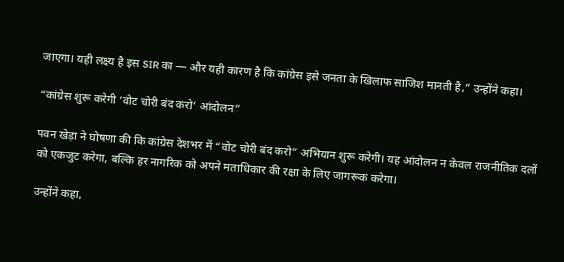जाएगा। यही लक्ष्य है इस SIR का — और यही कारण है कि कांग्रेस इसे जनता के खिलाफ साजिश मानती है,” उन्होंने कहा।

“कांग्रेस शुरू करेगी ‘वोट चोरी बंद करो’ आंदोलन”

पवन खेड़ा ने घोषणा की कि कांग्रेस देशभर में “वोट चोरी बंद करो” अभियान शुरू करेगी। यह आंदोलन न केवल राजनीतिक दलों को एकजुट करेगा, बल्कि हर नागरिक को अपने मताधिकार की रक्षा के लिए जागरूक करेगा।

उन्होंने कहा,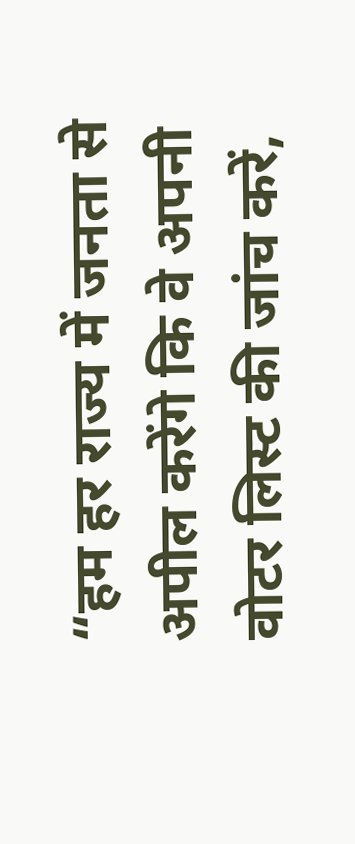“हम हर राज्य में जनता से अपील करेंगे कि वे अपनी वोटर लिस्ट की जांच करें,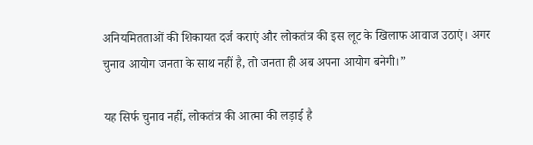अनियमितताओं की शिकायत दर्ज कराएं और लोकतंत्र की इस लूट के खिलाफ आवाज उठाएं। अगर चुनाव आयोग जनता के साथ नहीं है, तो जनता ही अब अपना आयोग बनेगी।”

यह सिर्फ चुनाव नहीं, लोकतंत्र की आत्मा की लड़ाई है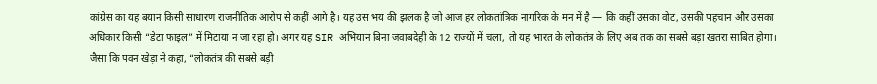कांग्रेस का यह बयान किसी साधारण राजनीतिक आरोप से कहीं आगे है। यह उस भय की झलक है जो आज हर लोकतांत्रिक नागरिक के मन में है — कि कहीं उसका वोट, उसकी पहचान और उसका अधिकार किसी “डेटा फाइल” में मिटाया न जा रहा हो। अगर यह SIR अभियान बिना जवाबदेही के 12 राज्यों में चला, तो यह भारत के लोकतंत्र के लिए अब तक का सबसे बड़ा खतरा साबित होगा। जैसा कि पवन खेड़ा ने कहा, “लोकतंत्र की सबसे बड़ी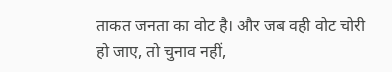ताकत जनता का वोट है। और जब वही वोट चोरी हो जाए, तो चुनाव नहीं,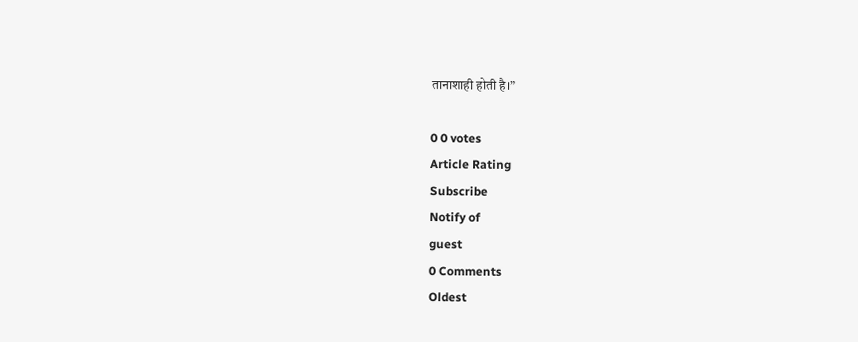तानाशाही होती है।”

0 0 votes
Article Rating
Subscribe
Notify of
guest
0 Comments
Oldest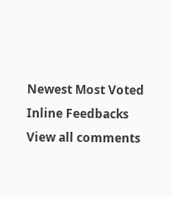Newest Most Voted
Inline Feedbacks
View all comments